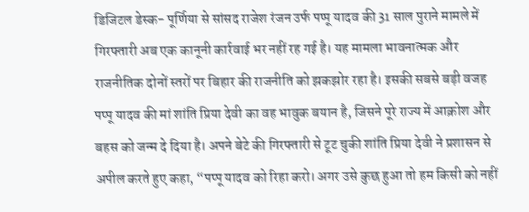डिजिटल डेस्क- पूर्णिया से सांसद राजेश रंजन उर्फ पप्पू यादव की 31 साल पुराने मामले में गिरफ्तारी अब एक कानूनी कार्रवाई भर नहीं रह गई है। यह मामला भावनात्मक और राजनीतिक दोनों स्तरों पर बिहार की राजनीति को झकझोर रहा है। इसकी सबसे बड़ी वजह पप्पू यादव की मां शांति प्रिया देवी का वह भावुक बयान है, जिसने पूरे राज्य में आक्रोश और बहस को जन्म दे दिया है। अपने बेटे की गिरफ्तारी से टूट चुकी शांति प्रिया देवी ने प्रशासन से अपील करते हुए कहा, “पप्पू यादव को रिहा करो। अगर उसे कुछ हुआ तो हम किसी को नहीं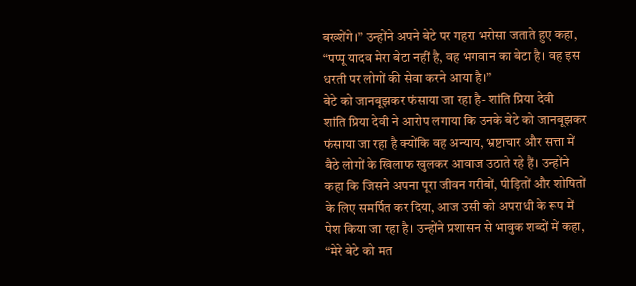बख्शेंगे।” उन्होंने अपने बेटे पर गहरा भरोसा जताते हुए कहा, “पप्पू यादव मेरा बेटा नहीं है, वह भगवान का बेटा है। वह इस धरती पर लोगों की सेवा करने आया है।”
बेटे को जानबूझकर फंसाया जा रहा है- शांति प्रिया देवी
शांति प्रिया देवी ने आरोप लगाया कि उनके बेटे को जानबूझकर फंसाया जा रहा है क्योंकि वह अन्याय, भ्रष्टाचार और सत्ता में बैठे लोगों के खिलाफ खुलकर आवाज उठाते रहे हैं। उन्होंने कहा कि जिसने अपना पूरा जीवन गरीबों, पीड़ितों और शोषितों के लिए समर्पित कर दिया, आज उसी को अपराधी के रूप में पेश किया जा रहा है। उन्होंने प्रशासन से भावुक शब्दों में कहा, “मेरे बेटे को मत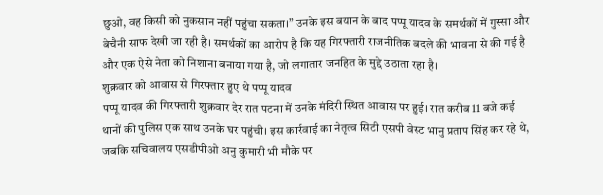छुओ, वह किसी को नुकसान नहीं पहुंचा सकता।” उनके इस बयान के बाद पप्पू यादव के समर्थकों में गुस्सा और बेचैनी साफ देखी जा रही है। समर्थकों का आरोप है कि यह गिरफ्तारी राजनीतिक बदले की भावना से की गई है और एक ऐसे नेता को निशाना बनाया गया है, जो लगातार जनहित के मुद्दे उठाता रहा है।
शुक्रवार को आवास से गिरफ्तार हुए थे पप्पू यादव
पप्पू यादव की गिरफ्तारी शुक्रवार देर रात पटना में उनके मंदिरी स्थित आवास पर हुई। रात करीब 11 बजे कई थानों की पुलिस एक साथ उनके घर पहुंची। इस कार्रवाई का नेतृत्व सिटी एसपी वेस्ट भानु प्रताप सिंह कर रहे थे, जबकि सचिवालय एसडीपीओ अनु कुमारी भी मौके पर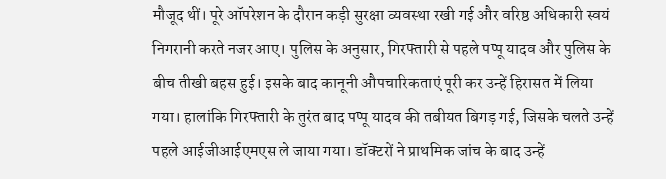मौजूद थीं। पूरे ऑपरेशन के दौरान कड़ी सुरक्षा व्यवस्था रखी गई और वरिष्ठ अधिकारी स्वयं निगरानी करते नजर आए। पुलिस के अनुसार, गिरफ्तारी से पहले पप्पू यादव और पुलिस के बीच तीखी बहस हुई। इसके बाद कानूनी औपचारिकताएं पूरी कर उन्हें हिरासत में लिया गया। हालांकि गिरफ्तारी के तुरंत बाद पप्पू यादव की तबीयत बिगड़ गई, जिसके चलते उन्हें पहले आईजीआईएमएस ले जाया गया। डॉक्टरों ने प्राथमिक जांच के बाद उन्हें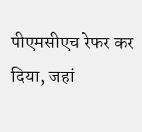पीएमसीएच रेफर कर दिया, जहां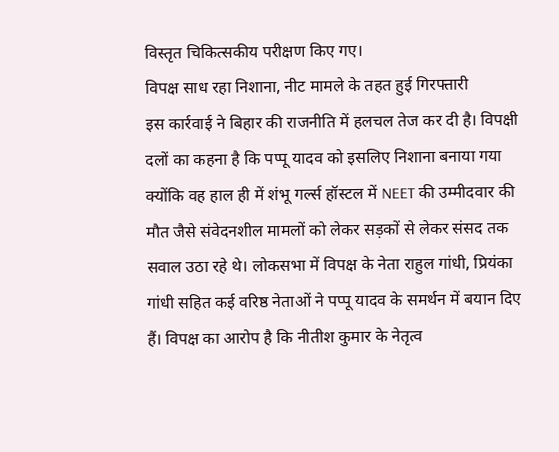विस्तृत चिकित्सकीय परीक्षण किए गए।
विपक्ष साध रहा निशाना, नीट मामले के तहत हुई गिरफ्तारी
इस कार्रवाई ने बिहार की राजनीति में हलचल तेज कर दी है। विपक्षी दलों का कहना है कि पप्पू यादव को इसलिए निशाना बनाया गया क्योंकि वह हाल ही में शंभू गर्ल्स हॉस्टल में NEET की उम्मीदवार की मौत जैसे संवेदनशील मामलों को लेकर सड़कों से लेकर संसद तक सवाल उठा रहे थे। लोकसभा में विपक्ष के नेता राहुल गांधी, प्रियंका गांधी सहित कई वरिष्ठ नेताओं ने पप्पू यादव के समर्थन में बयान दिए हैं। विपक्ष का आरोप है कि नीतीश कुमार के नेतृत्व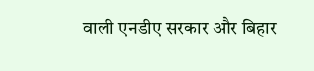वाली एनडीए सरकार और बिहार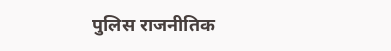पुलिस राजनीतिक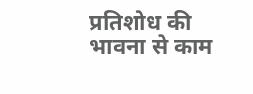प्रतिशोध की भावना से काम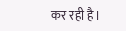कर रही है।